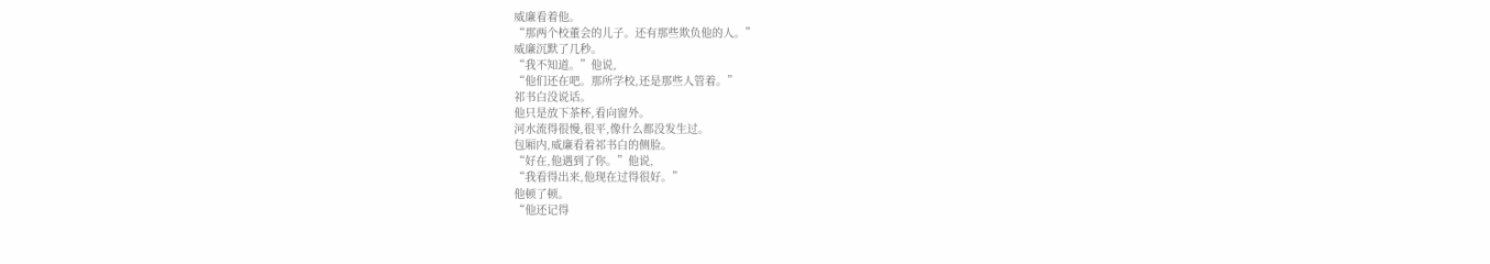威廉看着他。
“那两个校董会的儿子。还有那些欺负他的人。”
威廉沉默了几秒。
“我不知道。”他说,
“他们还在吧。那所学校,还是那些人管着。”
祁书白没说话。
他只是放下茶杯,看向窗外。
河水流得很慢,很平,像什么都没发生过。
包厢内,威廉看着祁书白的侧脸。
“好在,他遇到了你。”他说,
“我看得出来,他现在过得很好。”
他顿了顿。
“他还记得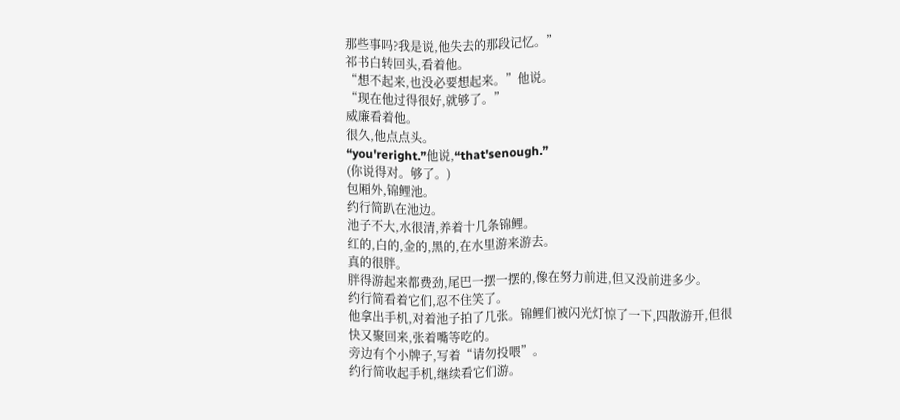那些事吗?我是说,他失去的那段记忆。”
祁书白转回头,看着他。
“想不起来,也没必要想起来。”他说。
“现在他过得很好,就够了。”
威廉看着他。
很久,他点点头。
“you'reright.”他说,“that'senough.”
(你说得对。够了。)
包厢外,锦鲤池。
约行简趴在池边。
池子不大,水很清,养着十几条锦鲤。
红的,白的,金的,黑的,在水里游来游去。
真的很胖。
胖得游起来都费劲,尾巴一摆一摆的,像在努力前进,但又没前进多少。
约行简看着它们,忍不住笑了。
他拿出手机,对着池子拍了几张。锦鲤们被闪光灯惊了一下,四散游开,但很快又聚回来,张着嘴等吃的。
旁边有个小牌子,写着“请勿投喂”。
约行简收起手机,继续看它们游。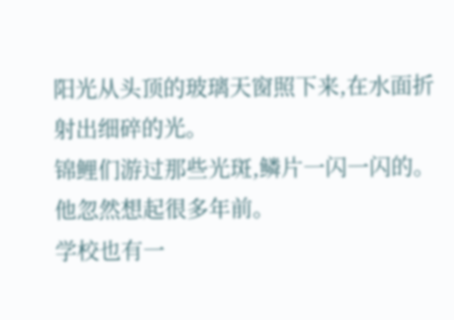阳光从头顶的玻璃天窗照下来,在水面折射出细碎的光。
锦鲤们游过那些光斑,鳞片一闪一闪的。
他忽然想起很多年前。
学校也有一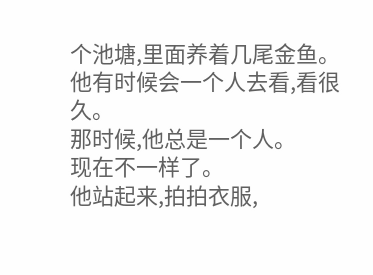个池塘,里面养着几尾金鱼。
他有时候会一个人去看,看很久。
那时候,他总是一个人。
现在不一样了。
他站起来,拍拍衣服,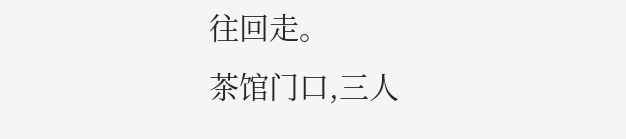往回走。
茶馆门口,三人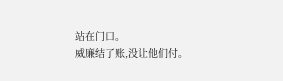站在门口。
威廉结了账,没让他们付。